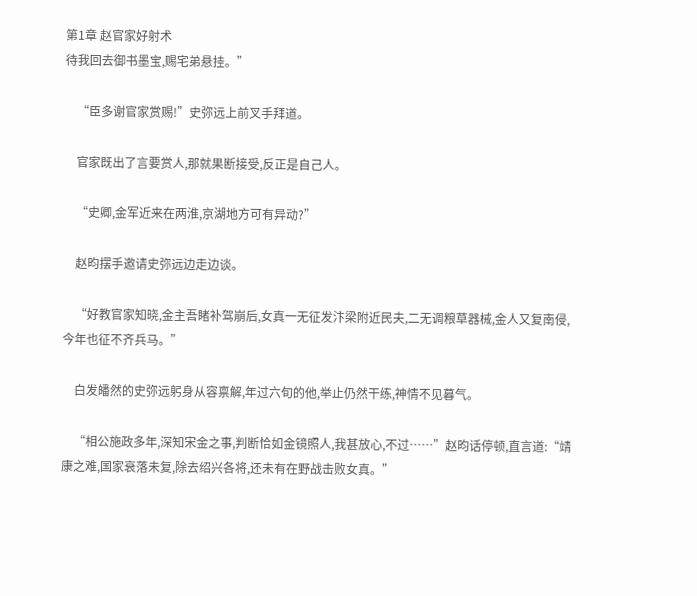第1章 赵官家好射术
待我回去御书墨宝,赐宅弟悬挂。”

    “臣多谢官家赏赐!”史弥远上前叉手拜道。

    官家既出了言要赏人,那就果断接受,反正是自己人。

    “史卿,金军近来在两淮,京湖地方可有异动?”

    赵昀摆手邀请史弥远边走边谈。

    “好教官家知晓,金主吾睹补驾崩后,女真一无征发汴梁附近民夫,二无调粮草器械,金人又复南侵,今年也征不齐兵马。”

    白发皤然的史弥远躬身从容禀解,年过六旬的他,举止仍然干练,神情不见暮气。

    “相公施政多年,深知宋金之事,判断恰如金镜照人,我甚放心,不过……”赵昀话停顿,直言道:“靖康之难,国家衰落未复,除去绍兴各将,还未有在野战击败女真。”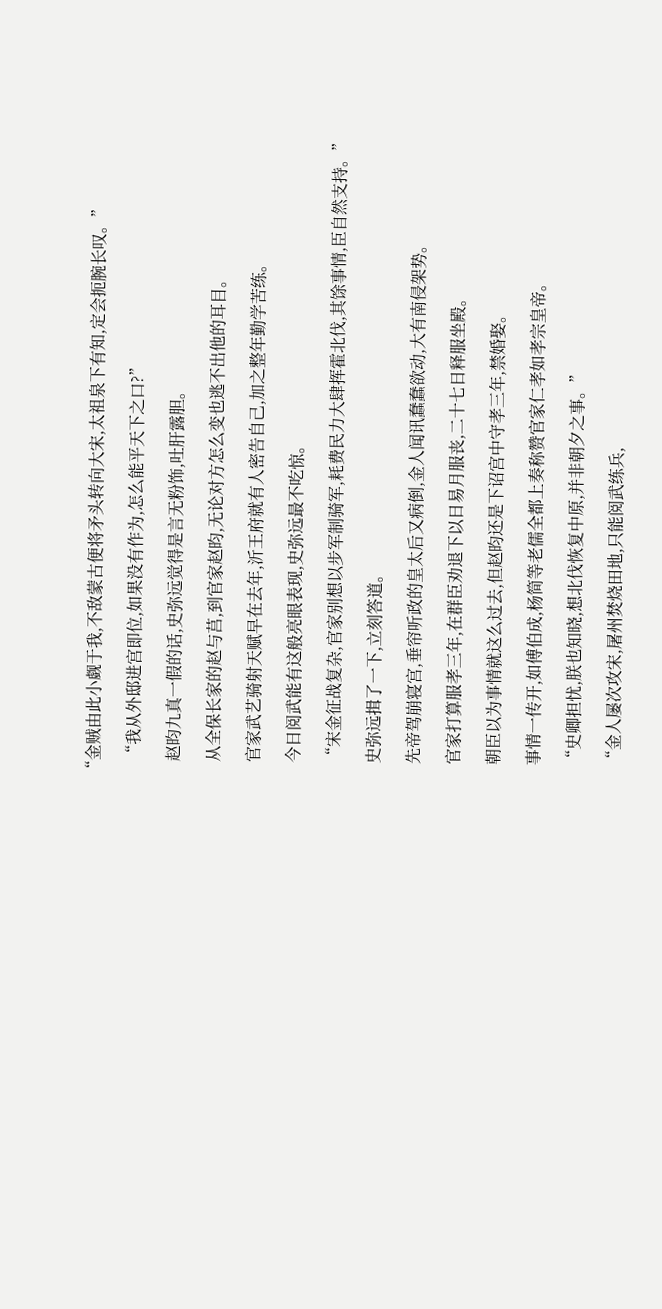“金贼由此小觑于我,不敌蒙古便将矛头转向大宋,太祖泉下有知,定会扼腕长叹。”

    “我从外邸进宫即位,如果没有作为,怎么能平天下之口?”

    赵昀九真一假的话,史弥远觉得是言无粉饰,吐肝露胆。

    从全保长家的赵与莒,到官家赵昀,无论对方怎么变也逃不出他的耳目。

    官家武艺骑射天赋早在去年,沂王府就有人密告自己,加之整年勤学苦练。

    今日阅武能有这般亮眼表现,史弥远最不吃惊。

    “宋金征战复杂,官家别想以步军制骑军,耗费民力大肆挥霍北伐,其馀事情,臣自然支持。”

    史弥远揖了一下,立刻答道。

    先帝驾崩寝宫,垂帘听政的皇太后又病倒,金人闻讯蠢蠢欲动,大有南侵架势。

    官家打算服孝三年,在群臣劝退下以日易月服丧,二十七日释服坐殿。

    朝臣以为事情就这么过去,但赵昀还是下诏宫中守孝三年,禁婚娶。

    事情一传开,如傅伯成,杨简等老儒全都上奏称赞官家仁孝如孝宗皇帝。

    “史卿担忧,朕也知晓,想北伐恢复中原,并非朝夕之事。”

    “金人屡次攻宋,屠州焚烧田地,只能阅武练兵,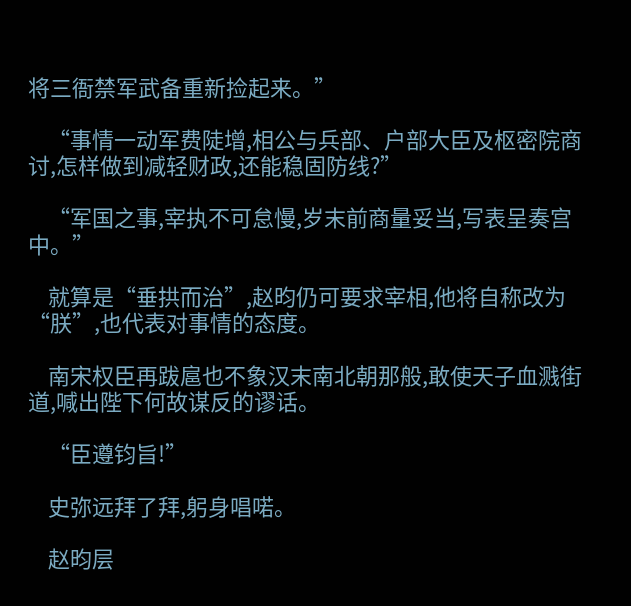将三衙禁军武备重新捡起来。”

    “事情一动军费陡增,相公与兵部、户部大臣及枢密院商讨,怎样做到减轻财政,还能稳固防线?”

    “军国之事,宰执不可怠慢,岁末前商量妥当,写表呈奏宫中。”

    就算是“垂拱而治”,赵昀仍可要求宰相,他将自称改为“朕”,也代表对事情的态度。

    南宋权臣再跋扈也不象汉末南北朝那般,敢使天子血溅街道,喊出陛下何故谋反的谬话。

    “臣遵钧旨!”

    史弥远拜了拜,躬身唱喏。

    赵昀层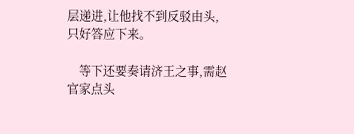层递进,让他找不到反驳由头,只好答应下来。

    等下还要奏请济王之事,需赵官家点头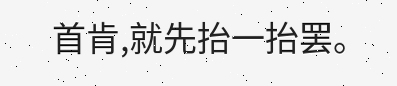首肯,就先抬一抬罢。